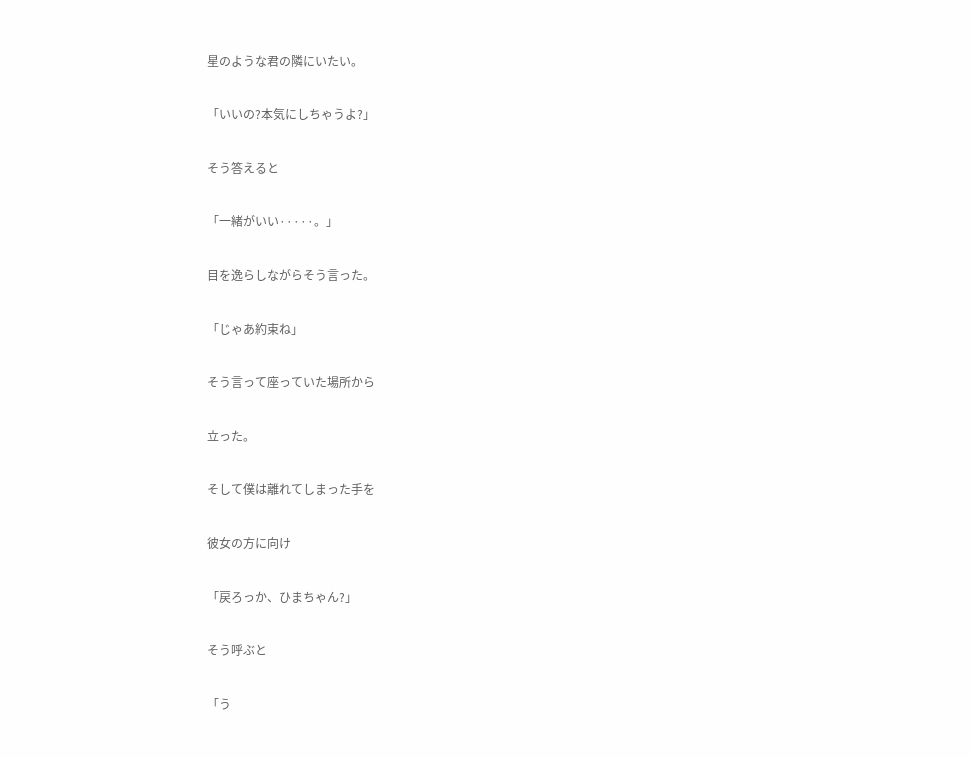星のような君の隣にいたい。

「いいの?本気にしちゃうよ?」

そう答えると

「一緒がいい·····。」

目を逸らしながらそう言った。

「じゃあ約束ね」

そう言って座っていた場所から

立った。

そして僕は離れてしまった手を

彼女の方に向け

「戻ろっか、ひまちゃん?」

そう呼ぶと

「う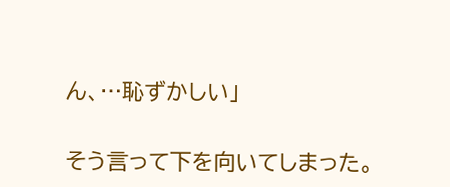ん、…恥ずかしい」

そう言って下を向いてしまった。